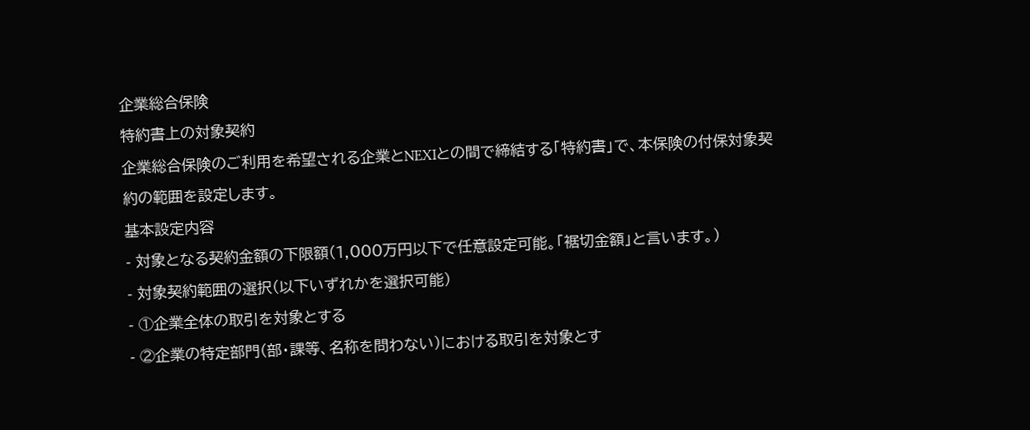企業総合保険
特約書上の対象契約
企業総合保険のご利用を希望される企業とNEXIとの間で締結する「特約書」で、本保険の付保対象契約の範囲を設定します。
基本設定内容
- 対象となる契約金額の下限額(1,000万円以下で任意設定可能。「裾切金額」と言います。)
- 対象契約範囲の選択(以下いずれかを選択可能)
- ①企業全体の取引を対象とする
- ②企業の特定部門(部・課等、名称を問わない)における取引を対象とす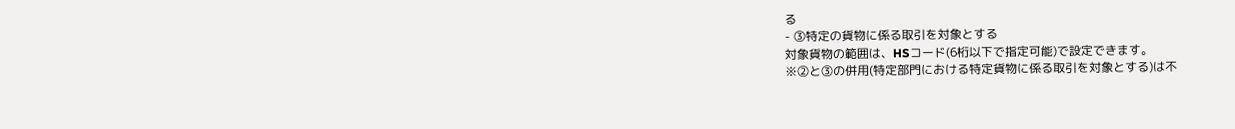る
- ③特定の貨物に係る取引を対象とする
対象貨物の範囲は、HSコード(6桁以下で指定可能)で設定できます。
※②と③の併用(特定部門における特定貨物に係る取引を対象とする)は不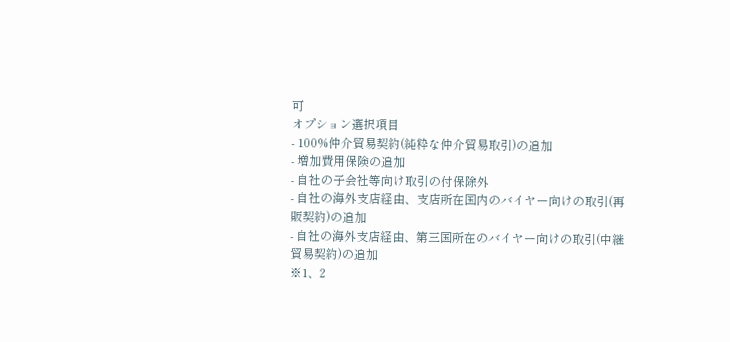可
オプション選択項目
- 100%仲介貿易契約(純粋な仲介貿易取引)の追加
- 増加費用保険の追加
- 自社の子会社等向け取引の付保除外
- 自社の海外支店経由、支店所在国内のバイヤー向けの取引(再販契約)の追加
- 自社の海外支店経由、第三国所在のバイヤー向けの取引(中継貿易契約)の追加
※1、2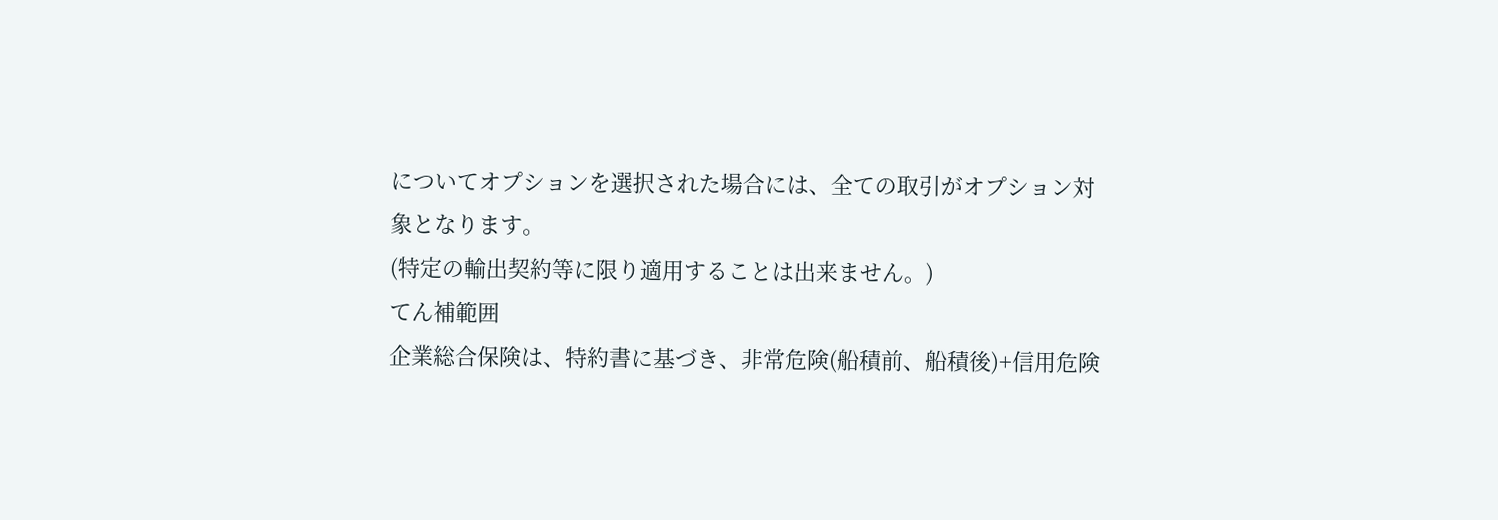についてオプションを選択された場合には、全ての取引がオプション対象となります。
(特定の輸出契約等に限り適用することは出来ません。)
てん補範囲
企業総合保険は、特約書に基づき、非常危険(船積前、船積後)+信用危険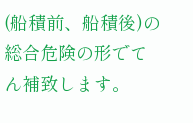(船積前、船積後)の総合危険の形でてん補致します。